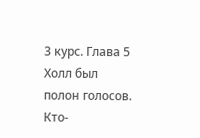3 курс. Глава 5
Холл был полон голосов. Кто-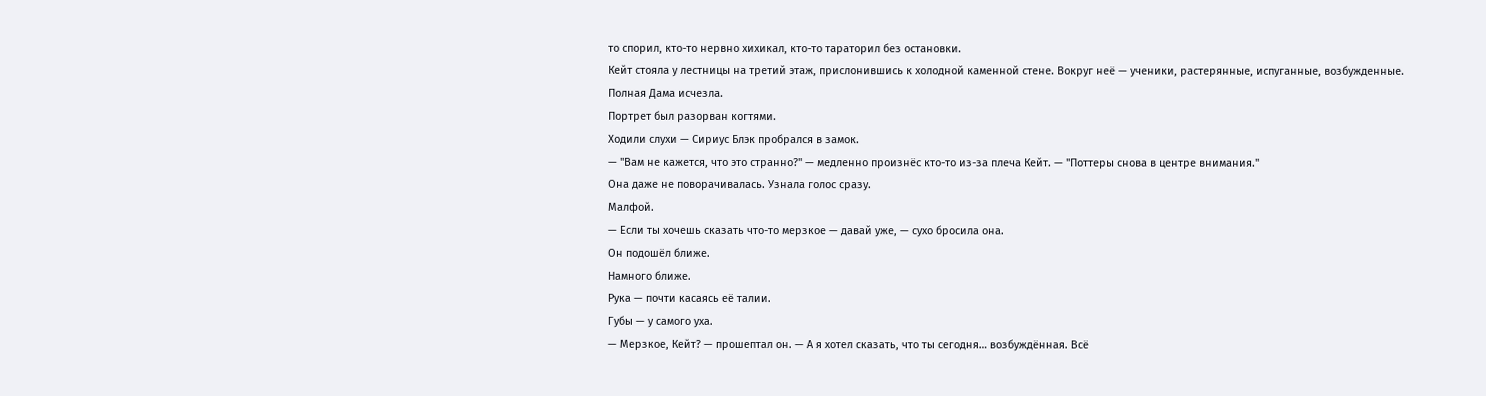то спорил, кто-то нервно хихикал, кто-то тараторил без остановки.
Кейт стояла у лестницы на третий этаж, прислонившись к холодной каменной стене. Вокруг неё — ученики, растерянные, испуганные, возбужденные.
Полная Дама исчезла.
Портрет был разорван когтями.
Ходили слухи — Сириус Блэк пробрался в замок.
— "Вам не кажется, что это странно?" — медленно произнёс кто-то из-за плеча Кейт. — "Поттеры снова в центре внимания."
Она даже не поворачивалась. Узнала голос сразу.
Малфой.
— Если ты хочешь сказать что-то мерзкое — давай уже, — сухо бросила она.
Он подошёл ближе.
Намного ближе.
Рука — почти касаясь её талии.
Губы — у самого уха.
— Мерзкое, Кейт? — прошептал он. — А я хотел сказать, что ты сегодня… возбуждённая. Всё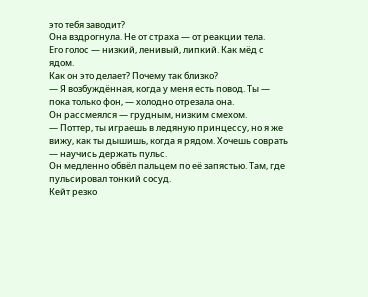это тебя заводит?
Она вздрогнула. Не от страха — от реакции тела.
Его голос — низкий, ленивый, липкий. Как мёд с ядом.
Как он это делает? Почему так близко?
— Я возбуждённая, когда у меня есть повод. Ты — пока только фон, — холодно отрезала она.
Он рассмеялся — грудным, низким смехом.
— Поттер, ты играешь в ледяную принцессу, но я же вижу, как ты дышишь, когда я рядом. Хочешь соврать — научись держать пульс.
Он медленно обвёл пальцем по её запястью. Там, где пульсировал тонкий сосуд.
Кейт резко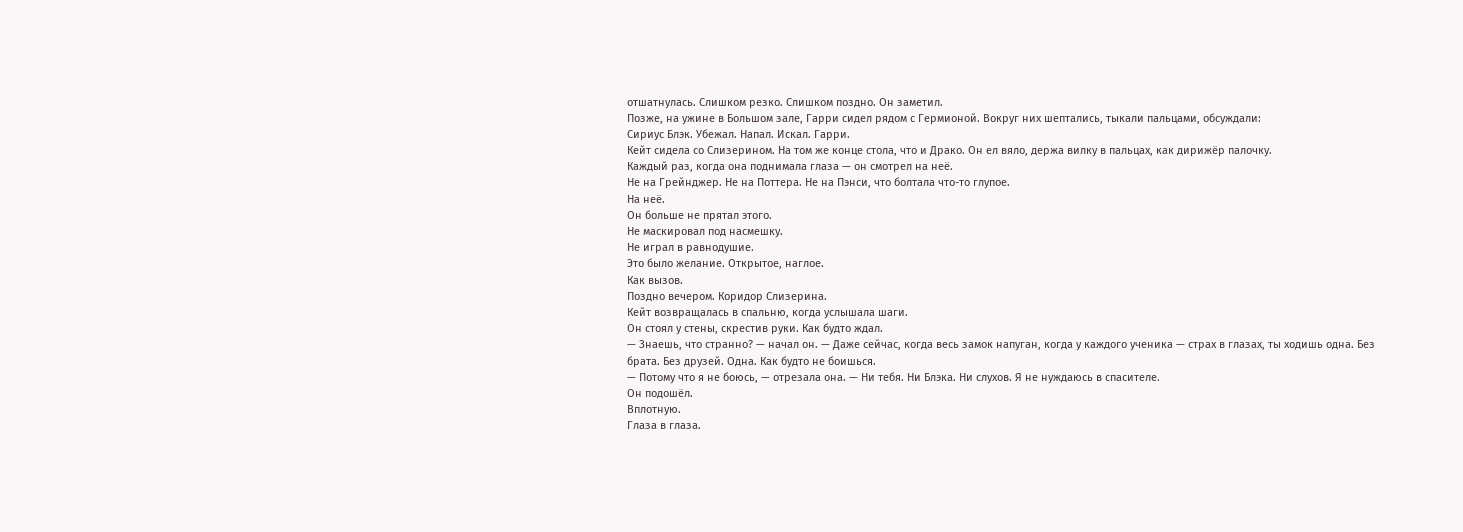отшатнулась. Слишком резко. Слишком поздно. Он заметил.
Позже, на ужине в Большом зале, Гарри сидел рядом с Гермионой. Вокруг них шептались, тыкали пальцами, обсуждали:
Сириус Блэк. Убежал. Напал. Искал. Гарри.
Кейт сидела со Слизерином. На том же конце стола, что и Драко. Он ел вяло, держа вилку в пальцах, как дирижёр палочку.
Каждый раз, когда она поднимала глаза — он смотрел на неё.
Не на Грейнджер. Не на Поттера. Не на Пэнси, что болтала что-то глупое.
На неё.
Он больше не прятал этого.
Не маскировал под насмешку.
Не играл в равнодушие.
Это было желание. Открытое, наглое.
Как вызов.
Поздно вечером. Коридор Слизерина.
Кейт возвращалась в спальню, когда услышала шаги.
Он стоял у стены, скрестив руки. Как будто ждал.
— Знаешь, что странно? — начал он. — Даже сейчас, когда весь замок напуган, когда у каждого ученика — страх в глазах, ты ходишь одна. Без брата. Без друзей. Одна. Как будто не боишься.
— Потому что я не боюсь, — отрезала она. — Ни тебя. Ни Блэка. Ни слухов. Я не нуждаюсь в спасителе.
Он подошёл.
Вплотную.
Глаза в глаза.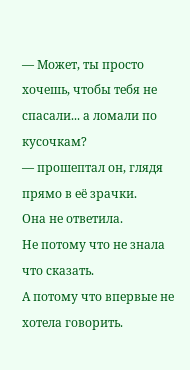— Может, ты просто хочешь, чтобы тебя не спасали... а ломали по кусочкам?
— прошептал он, глядя прямо в её зрачки.
Она не ответила.
Не потому что не знала что сказать.
А потому что впервые не хотела говорить.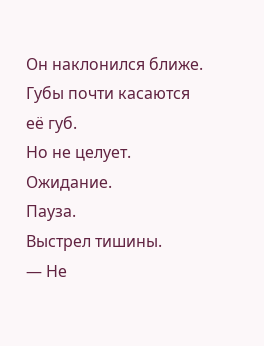Он наклонился ближе.
Губы почти касаются её губ.
Но не целует.
Ожидание.
Пауза.
Выстрел тишины.
— Не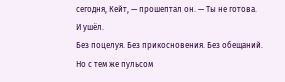сегодня, Кейт, — прошептал он. — Ты не готова.
И ушёл.
Без поцелуя. Без прикосновения. Без обещаний.
Но с тем же пульсом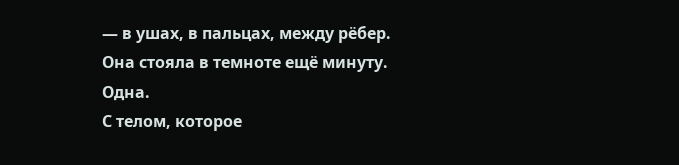— в ушах, в пальцах, между рёбер.
Она стояла в темноте ещё минуту.
Одна.
С телом, которое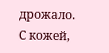дрожало.
С кожей,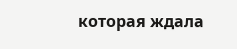которая ждала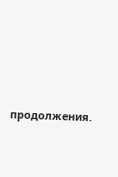продолжения.